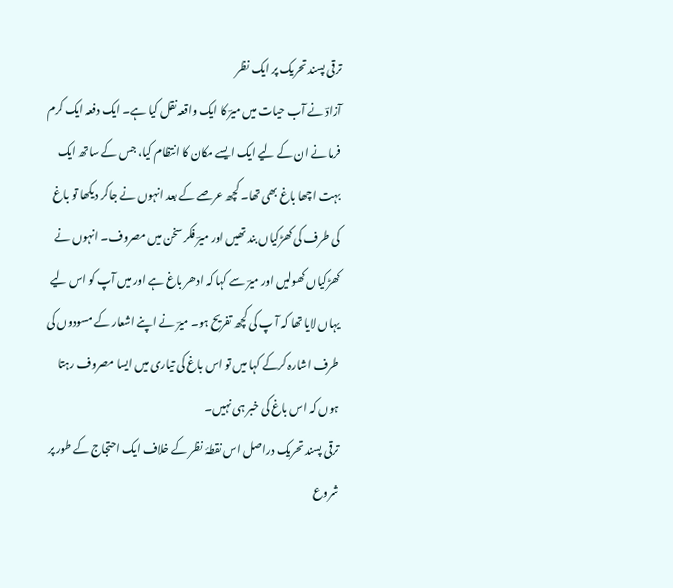ترقی پسند تحریک پر ایک نظر
آزادؔ نے آب حیات میں میرؔ کا ایک واقعہ نقل کیا ہے۔ ایک دفعہ ایک کرم فرما نے ان کے لیے ایک ایسے مکان کا انتظام کیا، جس کے ساتھ ایک بہت اچھا باغ بھی تھا۔ کچھ عرصے کے بعد انہوں نے جاکر دیکھا تو باغ کی طرف کی کھڑکیاں بند تھیں اور میرؔ فکر سخن میں مصروف۔ انہوں نے کھڑکیاں کھولیں اور میرؔ سے کہا کہ ادھر باغ ہے اور میں آپ کو اس لیے یہاں لایا تھا کہ آ پ کی کچھ تفریح ہو۔ میرؔ نے اپنے اشعار کے مسودوں کی طرف اشارہ کرکے کہا میں تو اس باغ کی تیاری میں ایسا مصروف رہتا ہوں کہ اس باغ کی خبر ہی نہیں۔
ترقی پسند تحریک دراصل اس نقطۂ نظر کے خلاف ایک احتجاج کے طور پر شروع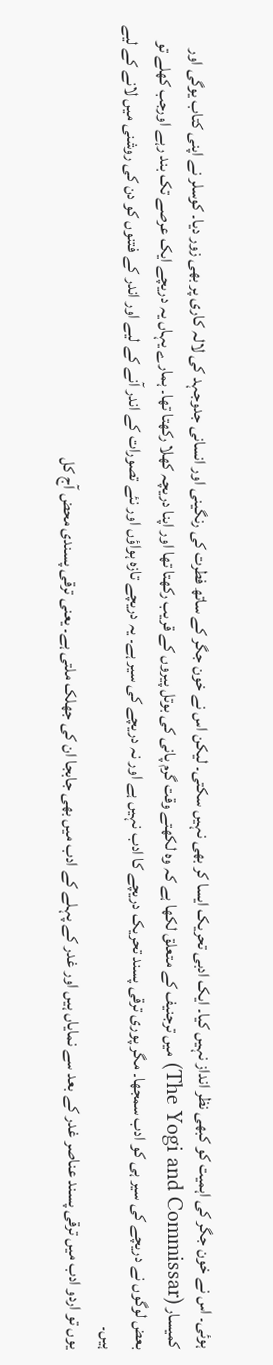ہوئی۔ اس نے خون جگر کی اہمیت کو کبھی نظر انداز نہیں کیا۔ ایک ادبی تحریک ایسا کر بھی نہیں سکتی۔ لیکن اس نے خون جگر کے ساتھ فطرت کی رنگینی اور انسانی جدوجہد کی لالہ کاری پر بھی زور دیا۔ کوسلر نے اپنی کتاب یوگی اور کمیسار (The Yogi and Commissar) میں ترجنیف کے متعلق لکھا ہے کہ وہ لکھتے وقت گرم پانی کی بوتل پیروں کے قریب رکھتا تھا اور اپنا دریچہ کھلا رکھتا تھا۔ ہمارے یہاں یہ دریچے ایک عرصے تک بند رہے اورجب کھلے تو بعض لوگوں نے دریچے کی سیر ہی کو ادب سمجھا۔ مگر پوری ترقی پسند تحریک دریچے کا ادب نہیں ہے اور نہ دریچے کی سیر ہے۔ یہ دریچے تازہ ہواؤں اور نئے تصورات کے اندر آنے کے لیے اور اندر کے فتنوں کو دن کی روشنی میں لانے کے لیے ہیں۔
یوں تو اردو ادب میں ترقی پسند عناصر غدر کے بعد سے نمایاں ہیں اور غدر کے پہلے کے ادب میں بھی جابجا ان کی جھلک ملتی ہے۔ یعنی ترقی پسندی محض آج کل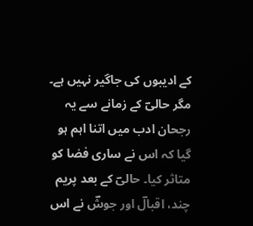کے ادیبوں کی جاگیر نہیں ہے۔ مگر حالیؔ کے زمانے سے یہ رجحان ادب میں اتنا اہم ہو گیا کہ اس نے ساری فضا کو متاثر کیا۔ حالیؔ کے بعد پریم چند، اقبالؔ اور جوشؔ نے اس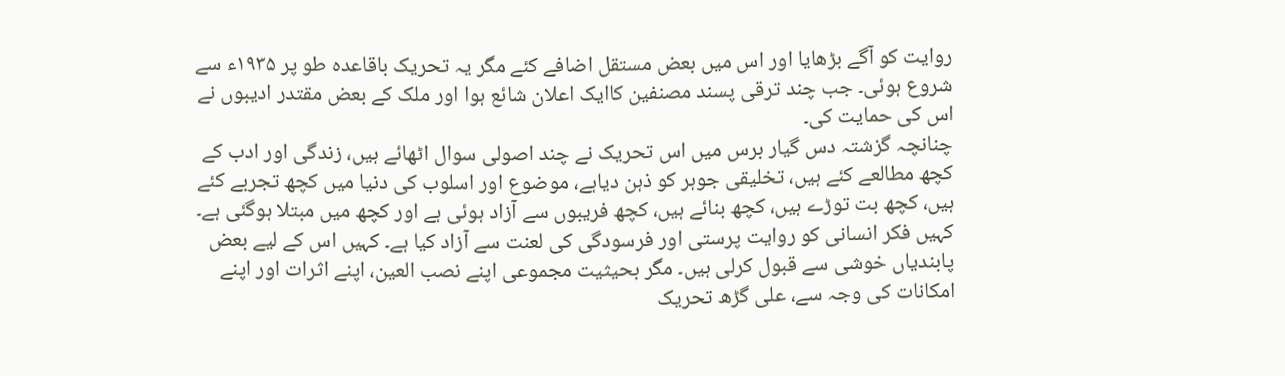روایت کو آگے بڑھایا اور اس میں بعض مستقل اضافے کئے مگر یہ تحریک باقاعدہ طو پر ۱۹۳۵ء سے شروع ہوئی۔ جب چند ترقی پسند مصنفین کاایک اعلان شائع ہوا اور ملک کے بعض مقتدر ادیبوں نے اس کی حمایت کی۔
چنانچہ گزشتہ دس گیار برس میں اس تحریک نے چند اصولی سوال اٹھائے ہیں، زندگی اور ادب کے کچھ مطالعے کئے ہیں، تخلیقی جوہر کو ذہن دیاہے، موضوع اور اسلوب کی دنیا میں کچھ تجربے کئے ہیں، کچھ بت توڑے ہیں، کچھ بنائے ہیں، کچھ فریبوں سے آزاد ہوئی ہے اور کچھ میں مبتلا ہوگئی ہے۔ کہیں فکر انسانی کو روایت پرستی اور فرسودگی کی لعنت سے آزاد کیا ہے۔ کہیں اس کے لیے بعض پابندیاں خوشی سے قبول کرلی ہیں۔ مگر بحیثیت مجموعی اپنے نصب العین، اپنے اثرات اور اپنے امکانات کی وجہ سے، علی گڑھ تحریک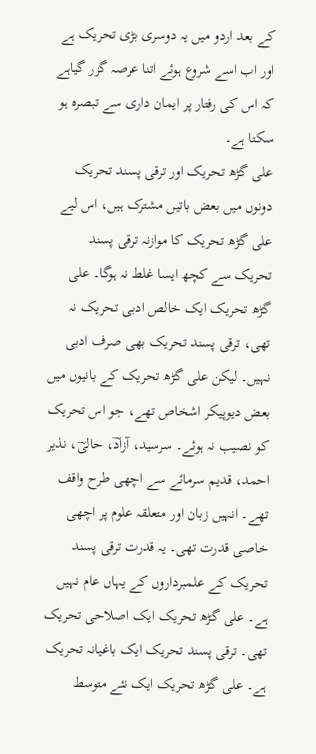کے بعد اردو میں یہ دوسری بڑی تحریک ہے اور اب اسے شروع ہوئے اتنا عرصہ گزر گیاہے کہ اس کی رفتار پر ایمان داری سے تبصرہ ہو سکتا ہے۔
علی گڑھ تحریک اور ترقی پسند تحریک دونوں میں بعض باتیں مشترک ہیں، اس لیے علی گڑھ تحریک کا موازنہ ترقی پسند تحریک سے کچھ ایسا غلط نہ ہوگا۔ علی گڑھ تحریک ایک خالص ادبی تحریک نہ تھی، ترقی پسند تحریک بھی صرف ادبی نہیں۔ لیکن علی گڑھ تحریک کے بانیوں میں بعض دیوپیکر اشخاص تھے، جو اس تحریک کو نصیب نہ ہوئے۔ سرسید، آزادؔ، حالیؔ، نذیر احمد، قدیم سرمائے سے اچھی طرح واقف تھے۔ انہیں زبان اور متعلقہ علوم پر اچھی خاصی قدرت تھی۔ یہ قدرت ترقی پسند تحریک کے علمبرداروں کے یہاں عام نہیں ہے۔ علی گڑھ تحریک ایک اصلاحی تحریک تھی۔ ترقی پسند تحریک ایک باغیانہ تحریک ہے۔ علی گڑھ تحریک ایک نئے متوسط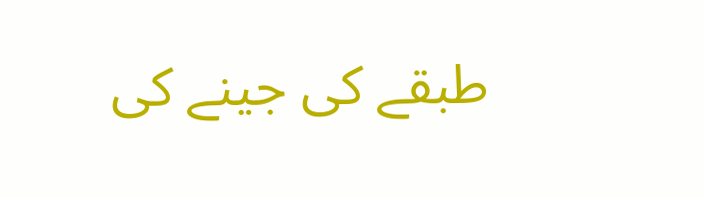طبقے کی جینے کی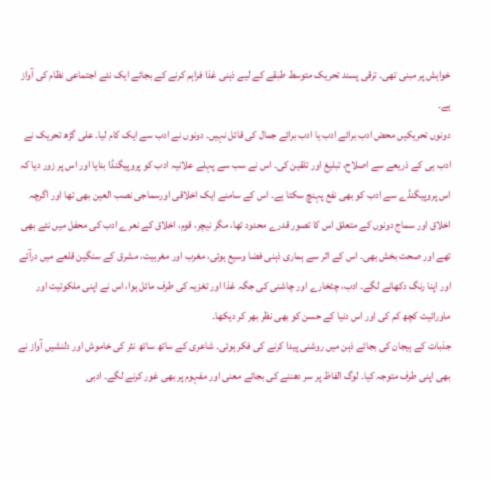خواہش پر مبنی تھی۔ ترقی پسند تحریک متوسط طبقے کے لیے ذہنی غذا فراہم کرنے کے بجائے ایک نئے اجتماعی نظام کی آواز ہے۔
دونوں تحریکیں محض ادب برائے ادب یا ادب برائے جمال کی قائل نہیں۔ دونوں نے ادب سے ایک کام لیا۔ علی گڑھ تحریک نے ادب ہی کے ذریعے سے اصلاح، تبلیغ اور تلقین کی۔ اس نے سب سے پہلے علانیہ ادب کو پروپیگنڈا بنایا اور اس پر زور دیا کہ اس پروپیگنڈے سے ادب کو بھی نفع پہنچ سکتا ہے۔ اس کے سامنے ایک اخلاقی اورسماجی نصب العین بھی تھا اور اگرچہ اخلاق اور سماج دونوں کے متعلق اس کا تصور قدرے محدود تھا، مگر نیچر، قوم، اخلاق کے نعرے ادب کی محفل میں نئے بھی تھے اور صحت بخش بھی۔ اس کے اثر سے ہماری ذہنی فضا وسیع ہوئی، مغرب اور مغربیت، مشرق کے سنگین قلعے میں درآئے اور اپنا رنگ دکھانے لگے۔ ادب، چٹخارے اور چاشنی کی جگہ غذا اور تغزیہ کی طرف مائل ہوا، اس نے اپنی ملکوتیت اور ماورائیت کچھ کم کی اور اس دنیا کے حسن کو بھی نظر بھر کر دیکھا۔
جذبات کے ہیجان کی بجائے ذہن میں روشنی پیدا کرنے کی فکر ہوئی۔ شاعری کے ساتھ ساتھ نثر کی خاموش اور دلنشیں آواز نے بھی اپنی طرف متوجہ کیا۔ لوگ الفاظ پر سر دھننے کی بجائے معنی اور مفہوم پر بھی غور کرنے لگے۔ ادبی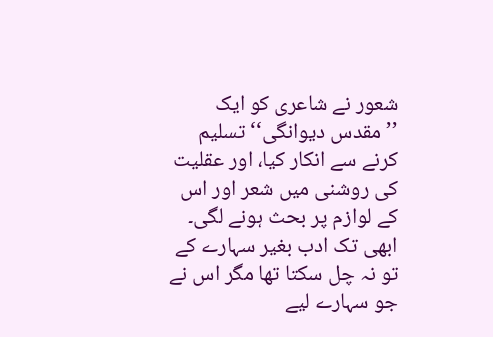شعور نے شاعری کو ایک ’’مقدس دیوانگی‘‘ تسلیم کرنے سے انکار کیا، اور عقلیت کی روشنی میں شعر اور اس کے لوازم پر بحث ہونے لگی۔ ابھی تک ادب بغیر سہارے کے تو نہ چل سکتا تھا مگر اس نے جو سہارے لیے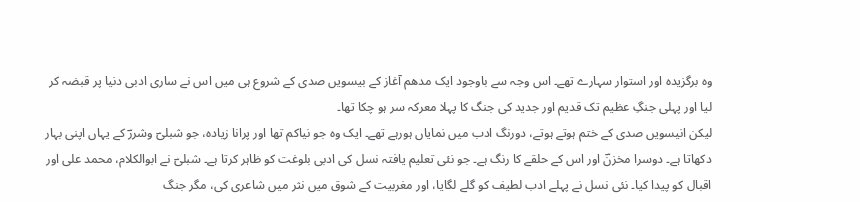وہ برگزیدہ اور استوار سہارے تھے۔ اس وجہ سے باوجود ایک مدھم آغاز کے بیسویں صدی کے شروع ہی میں اس نے ساری ادبی دنیا پر قبضہ کر لیا اور پہلی جنگِ عظیم تک قدیم اور جدید کی جنگ کا پہلا معرکہ سر ہو چکا تھا۔
لیکن انیسویں صدی کے ختم ہوتے ہوتے، دورنگ ادب میں نمایاں ہورہے تھے۔ ایک وہ جو نیاکم تھا اور پرانا زیادہ، جو شبلیؔ وشررؔ کے یہاں اپنی بہار دکھاتا ہے۔ دوسرا مخزنؔ اور اس کے حلقے کا رنگ ہے۔ جو نئی تعلیم یافتہ نسل کی ادبی بلوغت کو ظاہر کرتا ہے۔ شبلیؔ نے ابوالکلام، محمد علی اور اقبال کو پیدا کیا۔ نئی نسل نے پہلے ادب لطیف کو گلے لگایا، اور مغربیت کے شوق میں نثر میں شاعری کی، مگر جنگ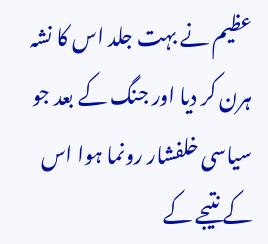عظیم نے بہت جلد اس کا نشہ ہرن کر دیا اور جنگ کے بعد جو سیاسی خلفشار رونما ہوا اس کے نتیجے کے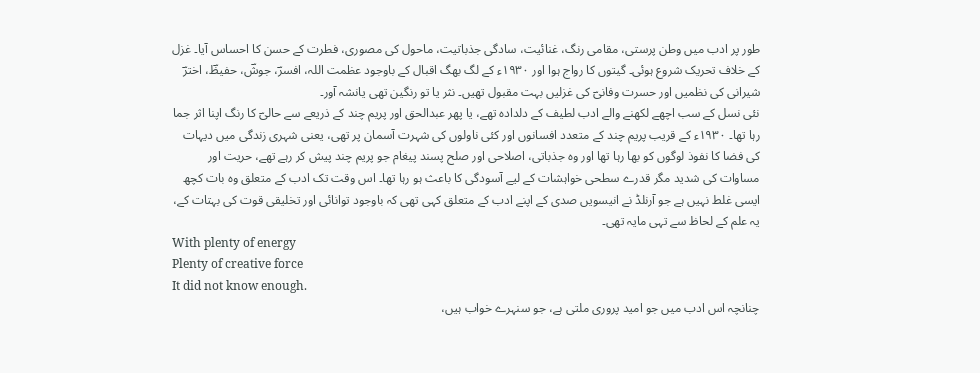طور پر ادب میں وطن پرستی، مقامی رنگ، غنائیت، سادگی جذباتیت، ماحول کی مصوری، فطرت کے حسن کا احساس آیا۔ غزل کے خلاف تحریک شروع ہوئی۔ گیتوں کا رواج ہوا اور ۱۹۳۰ء کے لگ بھگ اقبال کے باوجود عظمت اللہ، افسرؔ، جوشؔ، حفیظؔ، اخترؔ شیرانی کی نظمیں اور حسرت وفانیؔ کی غزلیں بہت مقبول تھیں۔ نثر یا تو رنگین تھی یانشہ آور۔
نئی نسل کے سب اچھے لکھنے والے ادب لطیف کے دلدادہ تھے، یا پھر عبدالحق اور پریم چند کے ذریعے سے حالیؔ کا رنگ اپنا اثر جما رہا تھا۔ ۱۹۳۰ء کے قریب پریم چند کے متعدد افسانوں اور کئی ناولوں کی شہرت آسمان پر تھی، یعنی شہری زندگی میں دیہات کی فضا کا نفوذ لوگوں کو بھا رہا تھا اور وہ جذباتی، اصلاحی اور صلح پسند پیغام جو پریم چند پیش کر رہے تھے، حریت اور مساوات کی شدید مگر قدرے سطحی خواہشات کے لیے آسودگی کا باعث ہو رہا تھا۔ اس وقت تک ادب کے متعلق وہ بات کچھ ایسی غلط نہیں ہے جو آرنلڈ نے انیسویں صدی کے اپنے ادب کے متعلق کہی تھی کہ باوجود توانائی اور تخلیقی قوت کی بہتات کے، یہ علم کے لحاظ سے تہی مایہ تھی۔
With plenty of energy
Plenty of creative force
It did not know enough.
چنانچہ اس ادب میں جو امید پروری ملتی ہے، جو سنہرے خواب ہیں،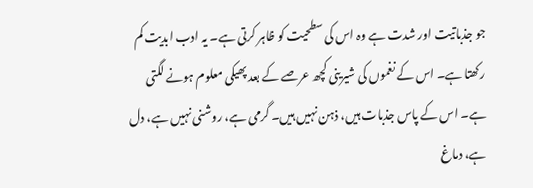جو جذباتیت اور شدت ہے وہ اس کی سطحیت کو ظاہر کرتی ہے۔ یہ ادب ابدیت کم رکھتا ہے۔ اس کے نغموں کی شیرینی کچھ عرصے کے بعد پھیکی معلوم ہونے لگتی ہے۔ اس کے پاس جذبات ہیں، ذہن نہیں ہیں۔ گرمی ہے، روشنی نہیں ہے، دل ہے، دماغ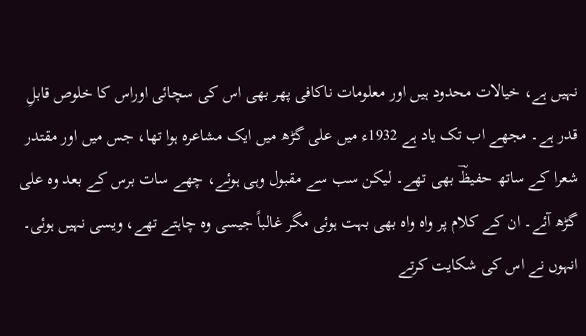نہیں ہے، خیالات محدود ہیں اور معلومات ناکافی پھر بھی اس کی سچائی اوراس کا خلوص قابلِ قدر ہے۔ مجھے اب تک یاد ہے 1932ء میں علی گڑھ میں ایک مشاعرہ ہوا تھا، جس میں اور مقتدر شعرا کے ساتھ حفیظؔ بھی تھے۔ لیکن سب سے مقبول وہی ہوئے، چھے سات برس کے بعد وہ علی گڑھ آئے۔ ان کے کلام پر واہ واہ بھی بہت ہوئی مگر غالباً جیسی وہ چاہتے تھے، ویسی نہیں ہوئی۔ انہوں نے اس کی شکایت کرتے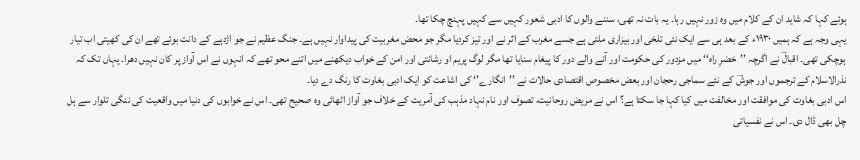ہوئے کہا کہ شاید ان کے کلام میں وہ زور نہیں رہا۔ یہ بات نہ تھی، سننے والوں کا ادبی شعور کہیں سے کہیں پہنچ چکا تھا۔
یہی وجہ ہے کہ ہمیں ۱۹۳۰ء کے بعد ہی سے ایک نئی تلخی اور بیزاری ملتی ہے جسے مغرب کے اثر نے اور تیز کردیا مگر جو محض مغربیت کی پیداوار نہیں ہے۔ جنگ عظیم نے جو اژدہے کے دانت بوئے تھے ان کی کھیتی اب تیار ہوچکی تھی۔ اقبالؔ نے اگرچہ ’’خضرِ راہ‘‘ میں مزدور کی حکومت اور آنے والے دور کا پیغام سنایا تھا مگر لوگ پریم او رشانتی اور امن کے خواب دیکھنے میں اتنے محو تھے کہ انہوں نے اس آواز پر کان نہیں دھرا۔ یہاں تک کہ نذرالاسلام کے ترجموں اور جوشؔ کے نئے سماجی رحجان اور بعض مخصوص اقتصادی حالات نے ’’انگارے’‘ کی اشاعت کو ایک ادبی بغاوت کا رنگ دے دیا۔
اس ادبی بغاوت کی موافقت اور مخالفت میں کیا کہا جا سکتا ہے؟ اس نے مریض روحانیت، تصوف اور نام نہاد مذہب کی آمریت کے خلاف جو آواز اٹھائی وہ صحیح تھی۔ اس نے خوابوں کی دنیا میں واقعیت کی ننگی تلوار سے ہل چل بھی ڈال دی۔ اس نے نفسیاتی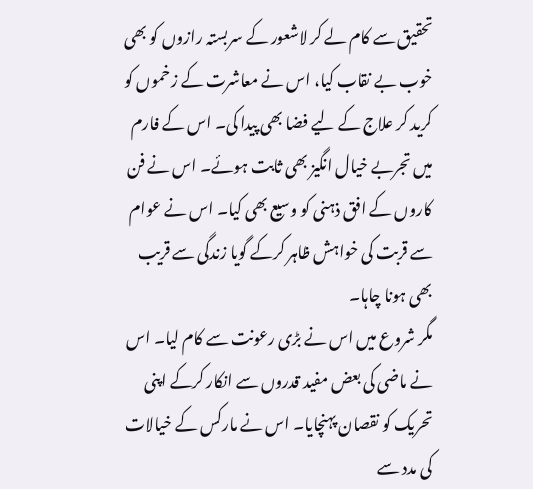تحقیق سے کام لے کر لاشعور کے سربستہ رازوں کو بھی خوب بے نقاب کیا، اس نے معاشرت کے زخموں کو کرید کر علاج کے لیے فضا بھی پیدا کی۔ اس کے فارم میں تجربے خیال انگیز بھی ثابت ہوئے۔ اس نے فن کاروں کے افق ذہنی کو وسیع بھی کیا۔ اس نے عوام سے قربت کی خواہش ظاہر کرکے گویا زندگی سے قریب بھی ہونا چاہا۔
مگر شروع میں اس نے بڑی رعونت سے کام لیا۔ اس نے ماضی کی بعض مفید قدروں سے انکار کرکے اپنی تحریک کو نقصان پہنچایا۔ اس نے مارکس کے خیالات کی مدد سے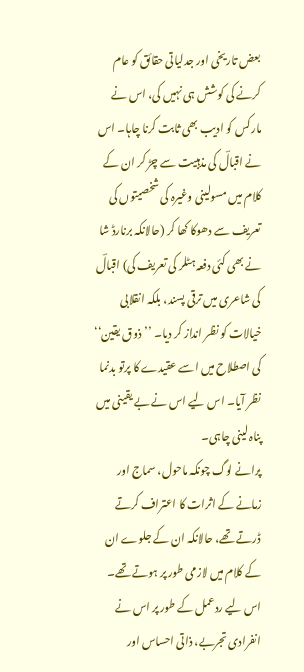بعض تاریخی اور جدلیاتی حقائق کو عام کرنے کی کوشش ہی نہیں کی، اس نے مارکس کو ادیب بھی ثابت کرنا چاہا۔ اس نے اقبالؔ کی مذہبیت سے چڑ کر ان کے کلام میں مسولینی وغیرہ کی شخصیتوں کی تعریف سے دھوکا کھا کر (حالانکہ برنارڈ شا نے بھی کئی دفعہ ہٹلر کی تعریف کی) اقبالؔ کی شاعری میں ترقی پسند، بلکہ انقلابی خیالات کو نظر انداز کر دیا۔ ’’ذوق یقین‘‘ کی اصطلاح میں اسے عقیدے کا پرتو بدنما نظر آیا۔ اس لیے اس نے بے یقینی میں پناہ لینی چاہی۔
پرانے لوگ چونکہ ماحول، سماج اور زمانے کے اثرات کا اعتراف کرتے ڈرتے تھے، حالانکہ ان کے جلوے ان کے کلام میں لازمی طور پر ہوتے تھے۔ اس لیے ردعمل کے طور پر اس نے انفرادی تجربے، ذاتی احساس اور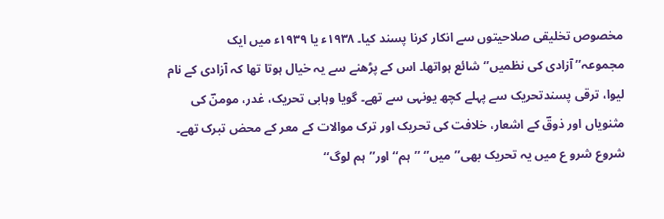مخصوص تخلیقی صلاحیتوں سے انکار کرنا پسند کیا۔ ۱۹۳۸ء یا ۱۹۳۹ء میں ایک مجموعہ’’آزادی کی نظمیں’‘ شائع ہواتھا۔ اس کے پڑھنے سے یہ خیال ہوتا تھا کہ آزادی کے نام لیوا، ترقی پسندتحریک سے پہلے کچھ یونہی سے تھے۔ گویا وہابی تحریک، غدر، مومنؔ کی مثنویاں اور ذوقؔ کے اشعار، خلافت کی تحریک اور ترک موالات کے معر کے محض تبرک تھے۔
شروع شرو ع میں یہ تحریک بھی’’میں’‘ ’’ہم‘‘ اور’’ہم لوگ‘‘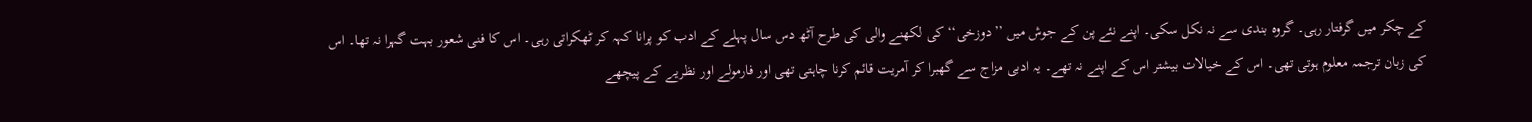کے چکر میں گرفتار رہی۔ گروہ بندی سے نہ نکل سکی۔ اپنے نئے پن کے جوش میں ’’دوزخی‘‘ کی لکھنے والی کی طرح آٹھ دس سال پہلے کے ادب کو پرانا کہہ کر ٹھکراتی رہی۔ اس کا فنی شعور بہت گہرا نہ تھا۔ اس کی زبان ترجمہ معلوم ہوتی تھی۔ اس کے خیالات بیشتر اس کے اپنے نہ تھے۔ یہ ادبی مزاج سے گھبرا کر آمریت قائم کرنا چاہتی تھی اور فارمولے اور نظریے کے پیچھے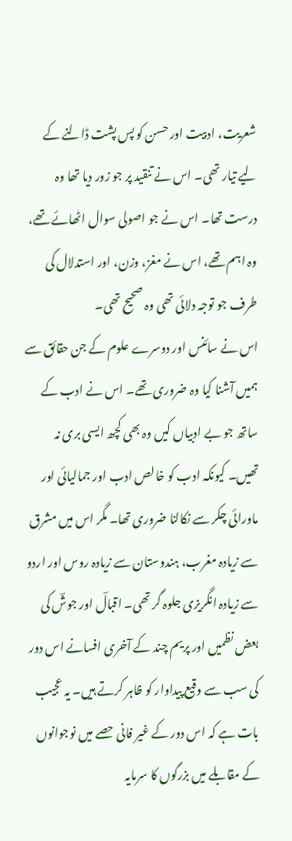شعریت، ادبیت اور حسن کو پس پشت ڈالنے کے لیے تیار تھی۔ اس نے تنقید پر جو زور دیا تھا وہ درست تھا۔ اس نے جو اصولی سوال اٹھائے تھے، وہ اہم تھے، اس نے مغز، وزن، اور استدلال کی طرف جو توجہ دلائی تھی وہ صحیح تھی۔
اس نے سائنس اور دوسرے علوم کے جن حقائق سے ہمیں آشنا کیا وہ ضروری تھے۔ اس نے ادب کے ساتھ جو بے ادبیاں کیں وہ بھی کچھ ایسی بری نہ تھیں۔ کیونکہ ادب کو خالص ادب اور جمالیائی اور ماورائی چکر سے نکالنا ضروری تھا۔ مگر اس میں مشرق سے زیادہ مغرب، ہندوستان سے زیادہ روس اور اردو سے زیادہ انگریزی جلوہ گر تھی۔ اقبالؔ اور جوشؔ کی بعض نظمیں اور پریم چند کے آخری افسانے اس دور کی سب سے وقیع پیداوار کو ظاہر کرتے ہیں۔ یہ عجیب بات ہے کہ اس دور کے غیر فانی حصے میں نوجوانوں کے مقابلے میں بزرگوں کا سرمایہ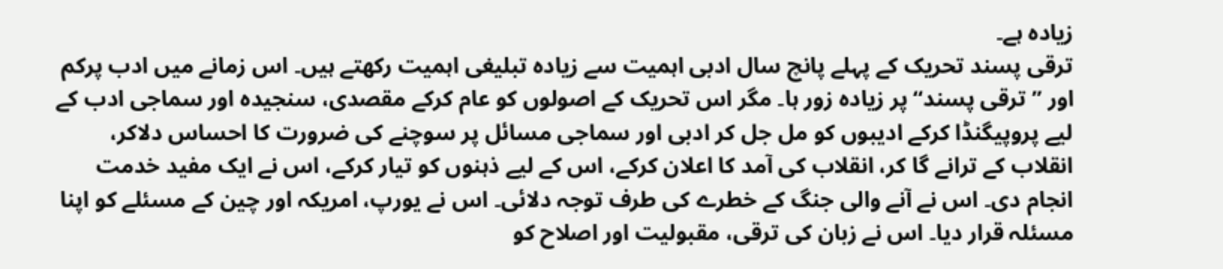زیادہ ہے۔
ترقی پسند تحریک کے پہلے پانچ سال ادبی اہمیت سے زیادہ تبلیغی اہمیت رکھتے ہیں۔ اس زمانے میں ادب پرکم اور ’’ترقی پسند‘‘ پر زیادہ زور ہا۔ مگر اس تحریک کے اصولوں کو عام کرکے مقصدی، سنجیدہ اور سماجی ادب کے لیے پروپیگنڈا کرکے ادیبوں کو مل جل کر ادبی اور سماجی مسائل پر سوچنے کی ضرورت کا احساس دلاکر، انقلاب کے ترانے گا کر، انقلاب کی آمد کا اعلان کرکے، اس کے لیے ذہنوں کو تیار کرکے، اس نے ایک مفید خدمت انجام دی۔ اس نے آنے والی جنگ کے خطرے کی طرف توجہ دلائی۔ اس نے یورپ، امریکہ اور چین کے مسئلے کو اپنا مسئلہ قرار دیا۔ اس نے زبان کی ترقی، مقبولیت اور اصلاح کو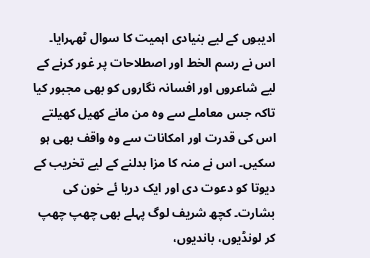ادیبوں کے لیے بنیادی اہمیت کا سوال ٹھہرایا۔
اس نے رسم الخط اور اصطلاحات پر غور کرنے کے لیے شاعروں اور افسانہ نگاروں کو بھی مجبور کیا تاکہ جس معاملے سے وہ من مانے کھیل کھیلتے اس کی قدرت اور امکانات سے وہ واقف بھی ہو سکیں۔ اس نے منہ کا مزا بدلنے کے لیے تخریب کے دیوتا کو دعوت دی اور ایک دریا ئے خون کی بشارت۔ کچھ شریف لوگ پہلے بھی چھپ چھپ کر لونڈیوں، باندیوں،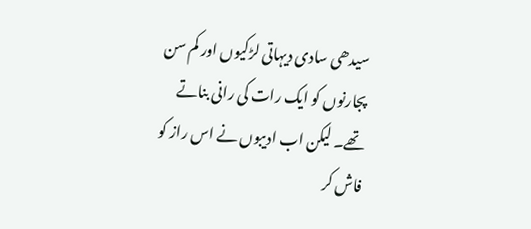سیدھی سادی دیہاتی لڑکیوں اور کم سن پجارنوں کو ایک رات کی رانی بناتے تھے۔ لیکن اب ادیبوں نے اس راز کو فاش کر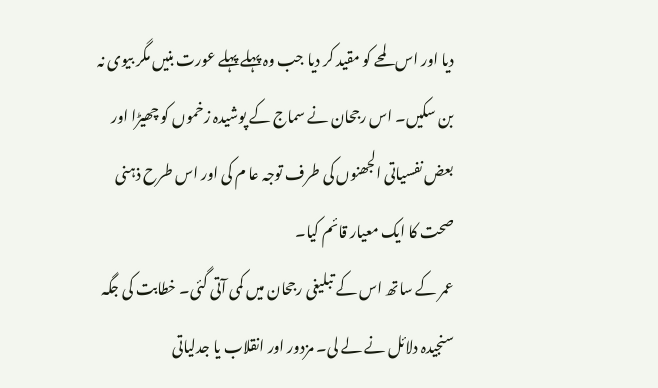دیا اور اس لمحے کو مقید کر دیا جب وہ پہلے پہلے عورت بنیں مگر بیوی نہ بن سکیں۔ اس رجحان نے سماج کے پوشیدہ زخموں کو چھیڑا اور بعض نفسیاتی الجھنوں کی طرف توجہ عا م کی اور اس طرح ذہنی صحت کا ایک معیار قائم کیا۔
عمر کے ساتھ اس کے تبلیغی رجحان میں کمی آتی گئی۔ خطابت کی جگہ سنجیدہ دلائل نے لے لی۔ مزدور اور انقلاب یا جدلیاتی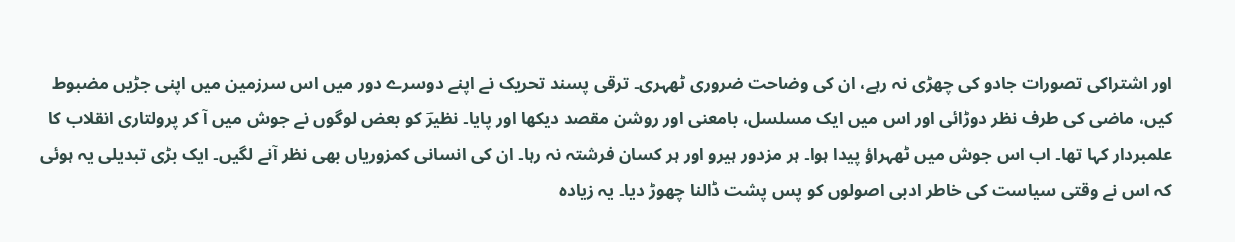اور اشتراکی تصورات جادو کی چھڑی نہ رہے، ان کی وضاحت ضروری ٹھہری۔ ترقی پسند تحریک نے اپنے دوسرے دور میں اس سرزمین میں اپنی جڑیں مضبوط کیں، ماضی کی طرف نظر دوڑائی اور اس میں ایک مسلسل، بامعنی اور روشن مقصد دیکھا اور پایا۔ نظیرؔ کو بعض لوگوں نے جوش میں آ کر پرولتاری انقلاب کا علمبردار کہا تھا۔ اب اس جوش میں ٹھہراؤ پیدا ہوا۔ ہر مزدور ہیرو اور ہر کسان فرشتہ نہ رہا۔ ان کی انسانی کمزوریاں بھی نظر آنے لگیں۔ ایک بڑی تبدیلی یہ ہوئی کہ اس نے وقتی سیاست کی خاطر ادبی اصولوں کو پس پشت ڈالنا چھوڑ دیا۔ یہ زیادہ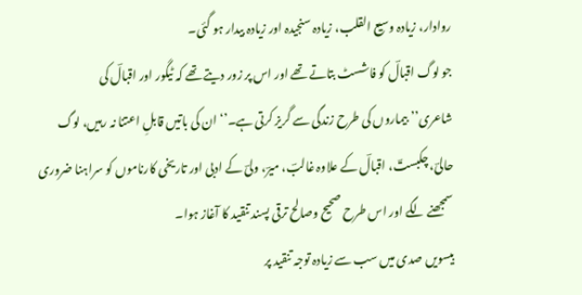روادار، زیادہ وسیع القلب، زیادہ سنجیدہ اور زیادہ بیدار ہو گئی۔
جو لوگ اقبالؔ کو فاشسٹ بتاتے تھے اور اس پر زور دیتے تھے کہ ٹیگور اور اقبالؔ کی شاعری’’بیماروں کی طرح زندگی سے گریز کرتی ہے۔’‘ ان کی باتیں قابلِ اعتنا نہ رہیں، لوگ حالیؔ، چکبستؔ، اقبالؔ کے علاوہ غالبؔ، میرؔ، ولیؔ کے ادبی اور تاریخی کارناموں کو سراہنا ضروری سمجھنے لگے اور اس طرح صحیح وصالح ترقی پسند تنقید کا آغاز ہوا۔
بیسویں صدی میں سب سے زیادہ توجہ تنقید پر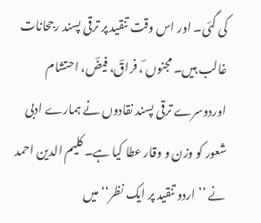کی گئی۔ اور اس وقت تنقید پر ترقی پسند رجحانات غالب ہیں۔ مجنوں ؔ، فراقؔ، فیضؔ، احتشام اوردوسرے ترقی پسند نقادوں نے ہمارے ادبی شعور کو وزن و وقار عطا کیا ہے۔ کلیم الدین احمد نے ’’اردو تنقید پر ایک نظر‘‘ میں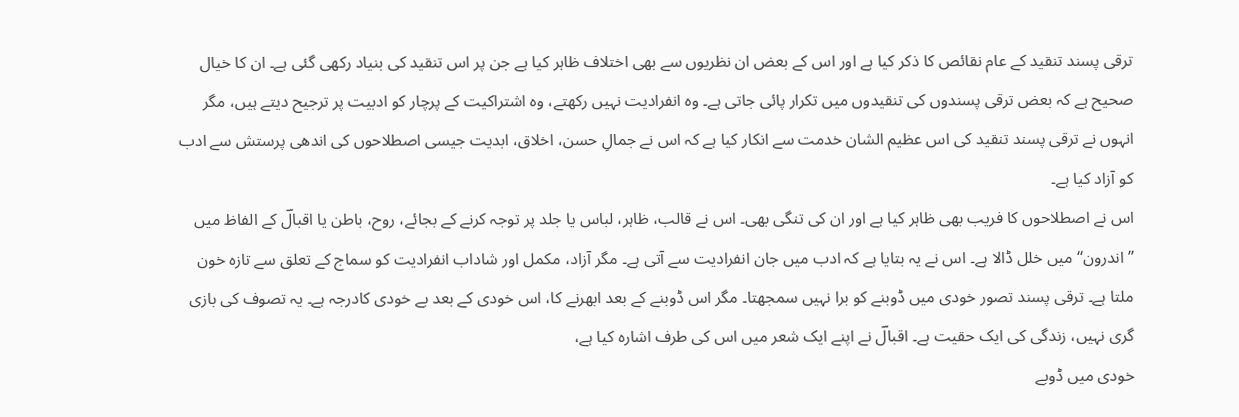ترقی پسند تنقید کے عام نقائص کا ذکر کیا ہے اور اس کے بعض ان نظریوں سے بھی اختلاف ظاہر کیا ہے جن پر اس تنقید کی بنیاد رکھی گئی ہے۔ ان کا خیال صحیح ہے کہ بعض ترقی پسندوں کی تنقیدوں میں تکرار پائی جاتی ہے۔ وہ انفرادیت نہیں رکھتے، وہ اشتراکیت کے پرچار کو ادبیت پر ترجیح دیتے ہیں، مگر انہوں نے ترقی پسند تنقید کی اس عظیم الشان خدمت سے انکار کیا ہے کہ اس نے جمالِ حسن، اخلاق، ابدیت جیسی اصطلاحوں کی اندھی پرستش سے ادب کو آزاد کیا ہے۔
اس نے اصطلاحوں کا فریب بھی ظاہر کیا ہے اور ان کی تنگی بھی۔ اس نے قالب، ظاہر، لباس یا جلد پر توجہ کرنے کے بجائے، روح، باطن یا اقبالؔ کے الفاظ میں ’’اندرون‘‘ میں خلل ڈالا ہے۔ اس نے یہ بتایا ہے کہ ادب میں جان انفرادیت سے آتی ہے۔ مگر آزاد، مکمل اور شاداب انفرادیت کو سماج کے تعلق سے تازہ خون ملتا ہے۔ ترقی پسند تصور خودی میں ڈوبنے کو برا نہیں سمجھتا۔ مگر اس ڈوبنے کے بعد ابھرنے کا، اس خودی کے بعد بے خودی کادرجہ ہے۔ یہ تصوف کی بازی گری نہیں، زندگی کی ایک حقیت ہے۔ اقبالؔ نے اپنے ایک شعر میں اس کی طرف اشارہ کیا ہے،
خودی میں ڈوبے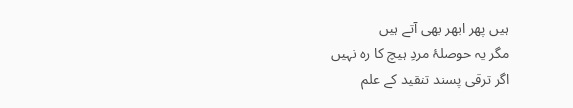ہیں پھر ابھر بھی آتے ہیں
مگر یہ حوصلۂ مردِ ہیچ کا رہ نہیں
اگر ترقی پسند تنقید کے علم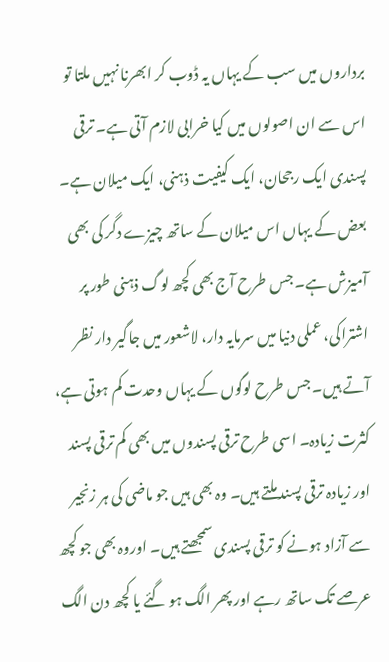برداروں میں سب کے یہاں یہ ڈوب کر ابھرنا نہیں ملتا تو اس سے ان اصولوں میں کیا خرابی لازم آتی ہے۔ ترقی پسندی ایک رجحان، ایک کیفیت ذہنی، ایک میلان ہے۔ بعض کے یہاں اس میلان کے ساتھ چیزے دگر کی بھی آمیزش ہے۔ جس طرح آج بھی کچھ لوگ ذہنی طور پر اشتراکی، عملی دنیا میں سرمایہ دار، لاشعور میں جاگیر دار نظر آتے ہیں۔ جس طرح لوگوں کے یہاں وحدت کم ہوتی ہے، کثرت زیادہ۔ اسی طرح ترقی پسندوں میں بھی کم ترقی پسند اور زیادہ ترقی پسند ملتے ہیں۔ وہ بھی ہیں جو ماضی کی ہر زنجیر سے آزاد ہونے کو ترقی پسندی سمجھتے ہیں۔ اوروہ بھی جو کچھ عرصے تک ساتھ رہے اور پھر الگ ہو گئے یا کچھ دن الگ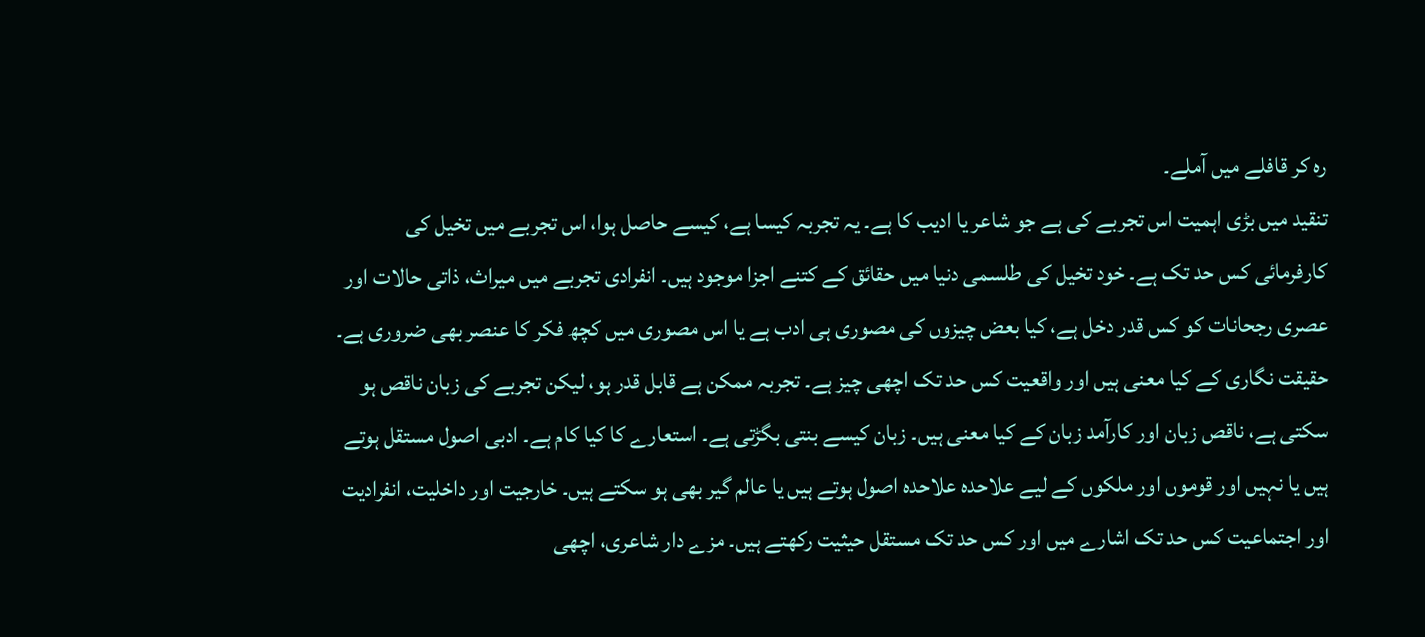رہ کر قافلے میں آملے۔
تنقید میں بڑی اہمیت اس تجربے کی ہے جو شاعر یا ادیب کا ہے۔ یہ تجربہ کیسا ہے، کیسے حاصل ہوا، اس تجربے میں تخیل کی کارفرمائی کس حد تک ہے۔ خود تخیل کی طلسمی دنیا میں حقائق کے کتنے اجزا موجود ہیں۔ انفرادی تجربے میں میراث، ذاتی حالات اور عصری رجحانات کو کس قدر دخل ہے، کیا بعض چیزوں کی مصوری ہی ادب ہے یا اس مصوری میں کچھ فکر کا عنصر بھی ضروری ہے۔ حقیقت نگاری کے کیا معنی ہیں اور واقعیت کس حد تک اچھی چیز ہے۔ تجربہ ممکن ہے قابل قدر ہو، لیکن تجربے کی زبان ناقص ہو سکتی ہے، ناقص زبان اور کارآمد زبان کے کیا معنی ہیں۔ زبان کیسے بنتی بگڑتی ہے۔ استعارے کا کیا کام ہے۔ ادبی اصول مستقل ہوتے ہیں یا نہیں اور قوموں اور ملکوں کے لیے علاحدہ علاحدہ اصول ہوتے ہیں یا عالم گیر بھی ہو سکتے ہیں۔ خارجیت اور داخلیت، انفرادیت اور اجتماعیت کس حد تک اشارے میں اور کس حد تک مستقل حیثیت رکھتے ہیں۔ مزے دار شاعری، اچھی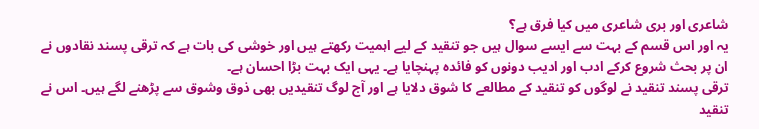شاعری اور بری شاعری میں کیا فرق ہے؟
یہ اور اس قسم کے بہت سے ایسے سوال ہیں جو تنقید کے لیے اہمیت رکھتے ہیں اور خوشی کی بات ہے کہ ترقی پسند نقادوں نے ان پر بحث شروع کرکے ادب اور ادیب دونوں کو فائدہ پہنچایا ہے۔ یہی ایک بہت بڑا احسان ہے۔
ترقی پسند تنقید نے لوگوں کو تنقید کے مطالعے کا شوق دلایا ہے اور آج لوگ تنقیدیں بھی ذوق وشوق سے پڑھنے لگے ہیں۔ اس نے تنقید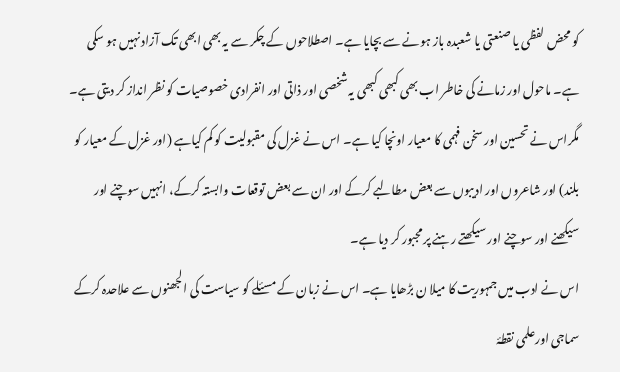کو محض لفظی یا صنعتی یا شعبدہ باز ہونے سے بچایا ہے۔ اصطلاحوں کے چکر سے یہ بھی ابھی تک آزاد نہیں ہو سکی ہے۔ ماحول اور زمانے کی خاطر اب بھی کبھی کبھی یہ شخصی اور ذاتی اور انفرادی خصوصیات کو نظر انداز کر دیتی ہے۔ مگراس نے تحسین اور سخن فہمی کا معیار اونچا کیا ہے۔ اس نے غزل کی مقبولیت کو کم کیاہے (اور غزل کے معیار کو بلند) اور شاعروں اور ادیبوں سے بعض مطالبے کرکے اور ان سے بعض توقعات وابستہ کرکے، انہیں سوچنے اور سیکھنے اور سوچنے اور سیکھتے رہنے پر مجبور کر دیا ہے۔
اس نے ادب میں جمہوریت کا میلا ن بڑھایا ہے۔ اس نے زبان کے مسئلے کو سیاست کی الجھنوں سے علاحدہ کرکے سماجی اورعلمی نقطۂ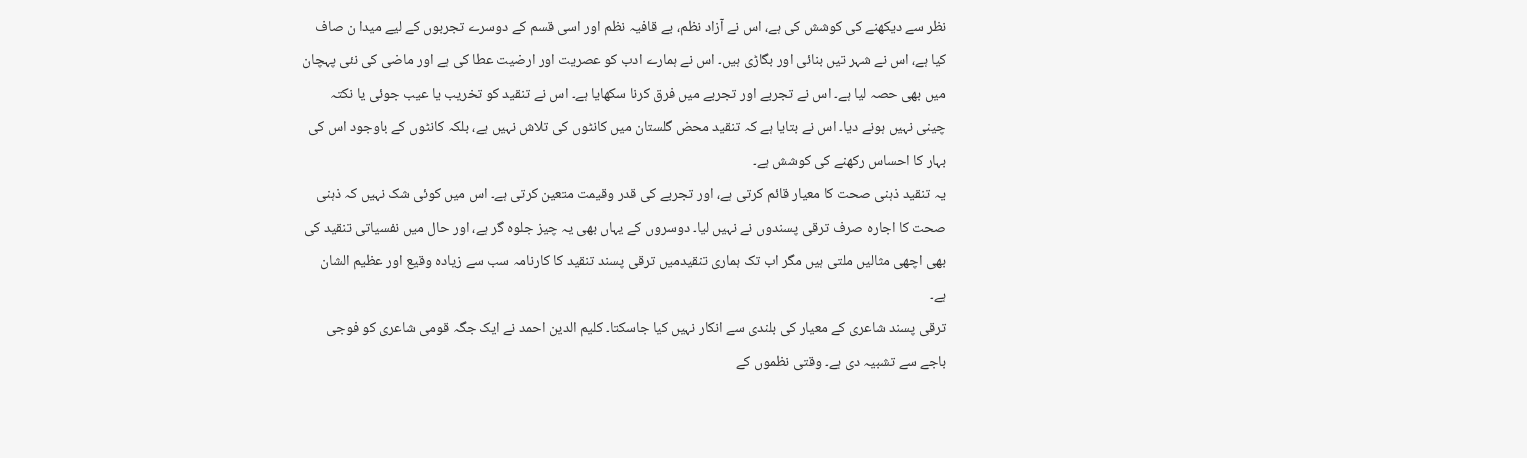نظر سے دیکھنے کی کوشش کی ہے، اس نے آزاد نظم، بے قافیہ نظم اور اسی قسم کے دوسرے تجربوں کے لیے میدا ن صاف کیا ہے، اس نے شہر تیں بنائی اور بگاڑی ہیں۔ اس نے ہمارے ادب کو عصریت اور ارضیت عطا کی ہے اور ماضی کی نئی پہچان میں بھی حصہ لیا ہے۔ اس نے تجربے اور تجربے میں فرق کرنا سکھایا ہے۔ اس نے تنقید کو تخریب یا عیب جوئی یا نکتہ چینی نہیں ہونے دیا۔ اس نے بتایا ہے کہ تنقید محض گلستان میں کانٹوں کی تلاش نہیں ہے، بلکہ کانٹوں کے باوجود اس کی بہار کا احساس رکھنے کی کوشش ہے۔
یہ تنقید ذہنی صحت کا معیار قائم کرتی ہے، اور تجربے کی قدر وقیمت متعین کرتی ہے۔ اس میں کوئی شک نہیں کہ ذہنی صحت کا اجارہ صرف ترقی پسندوں نے نہیں لیا۔ دوسروں کے یہاں بھی یہ چیز جلوہ گر ہے، اور حال میں نفسیاتی تنقید کی بھی اچھی مثالیں ملتی ہیں مگر اب تک ہماری تنقیدمیں ترقی پسند تنقید کا کارنامہ سب سے زیادہ وقیع اور عظیم الشان ہے۔
ترقی پسند شاعری کے معیار کی بلندی سے انکار نہیں کیا جاسکتا۔ کلیم الدین احمد نے ایک جگہ قومی شاعری کو فوجی باجے سے تشبیہ دی ہے۔ وقتی نظموں کے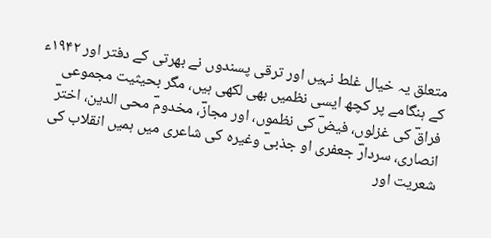متعلق یہ خیال غلط نہیں اور ترقی پسندوں نے بھرتی کے دفتر اور ۱۹۴۲ء کے ہنگامے پر کچھ ایسی نظمیں بھی لکھی ہیں، مگر بحیثیت مجموعی فراقؔ کی غزلوں، فیضؔ کی نظموں، اور مجازؔ، مخدومؔ محی الدین، اخترؔ انصاری، سردارؔ جعفری او جذبیؔ وغیرہ کی شاعری میں ہمیں انقلاب کی شعریت اور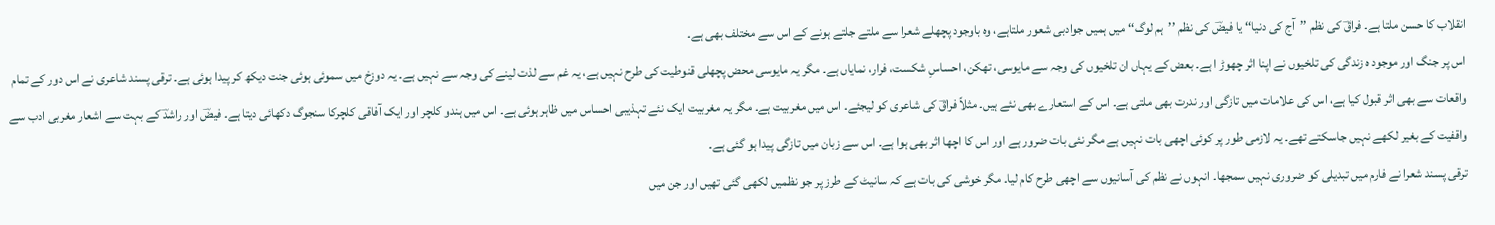انقلاب کا حسن ملتا ہے۔ فراقؔ کی نظم ’’آج کی دنیا‘‘ یا فیضؔ کی نظم ’’ہم لوگ‘‘ میں ہمیں جوادبی شعور ملتاہے، وہ باوجود پچھلے شعرا سے ملتے جلتے ہونے کے اس سے مختلف بھی ہے۔
اس پر جنگ اور موجود ہ زندگی کی تلخیوں نے اپنا اثر چھوڑ ا ہے۔ بعض کے یہاں ان تلخیوں کی وجہ سے مایوسی، تھکن، احساسِ شکست، فرار، نمایاں ہے۔ مگر یہ مایوسی محض پچھلی قنوطیت کی طرح نہیں ہے، یہ غم سے لذت لینے کی وجہ سے نہیں ہے۔ یہ دوزخ میں سموئی ہوئی جنت دیکھ کر پیدا ہوئی ہے۔ ترقی پسند شاعری نے اس دور کے تمام واقعات سے بھی اثر قبول کیا ہے، اس کی علامات میں تازگی اور ندرت بھی ملتی ہے۔ اس کے استعارے بھی نئے ہیں۔ مثلاً فراقؔ کی شاعری کو لیجئے۔ اس میں مغربیت ہے۔ مگر یہ مغربیت ایک نئے تہذیبی احساس میں ظاہر ہوئی ہے۔ اس میں ہندو کلچر اور ایک آفاقی کلچرکا سنجوگ دکھائی دیتا ہے۔ فیضؔ اور راشدؔ کے بہت سے اشعار مغربی ادب سے واقفیت کے بغیر لکھے نہیں جاسکتے تھے۔ یہ لازمی طور پر کوئی اچھی بات نہیں ہے مگر نئی بات ضرور ہے اور اس کا اچھا اثر بھی ہوا ہے۔ اس سے زبان میں تازگی پیدا ہو گئی ہے۔
ترقی پسند شعرا نے فارم میں تبدیلی کو ضروری نہیں سمجھا۔ انہوں نے نظم کی آسانیوں سے اچھی طرح کام لیا۔ مگر خوشی کی بات ہے کہ سانیٹ کے طرز پر جو نظمیں لکھی گئی تھیں اور جن میں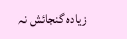زیادہ گنجائش نہ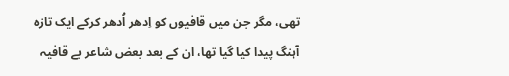تھی، مگر جن میں قافیوں کو اِدھر اُدھر کرکے ایک تازہ آہنگ پیدا کیا گیا تھا، ان کے بعد بعض شاعر بے قافیہ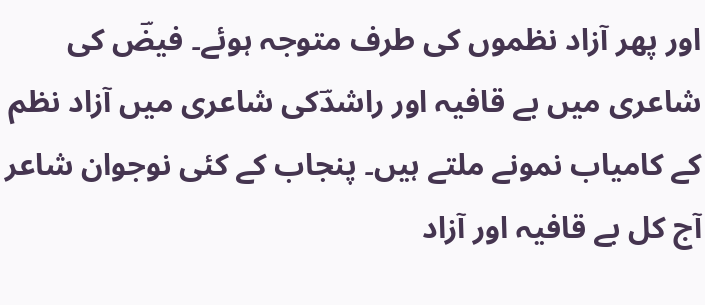اور پھر آزاد نظموں کی طرف متوجہ ہوئے۔ فیضؔ کی شاعری میں بے قافیہ اور راشدؔکی شاعری میں آزاد نظم کے کامیاب نمونے ملتے ہیں۔ پنجاب کے کئی نوجوان شاعر آج کل بے قافیہ اور آزاد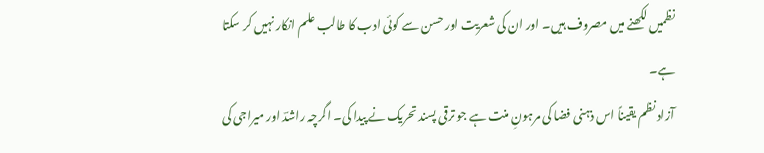نظمیں لکھنے میں مصروف ہیں۔ اور ان کی شعریت اور حسن سے کوئی ادب کا طالب علم انکار نہیں کر سکتا ہے۔
آزاد نظم یقیناً اس ذہنی فضا کی مرہونِ منت ہے جو ترقی پسند تحریک نے پیدا کی۔ اگرچہ راشدؔ اور میراجی کی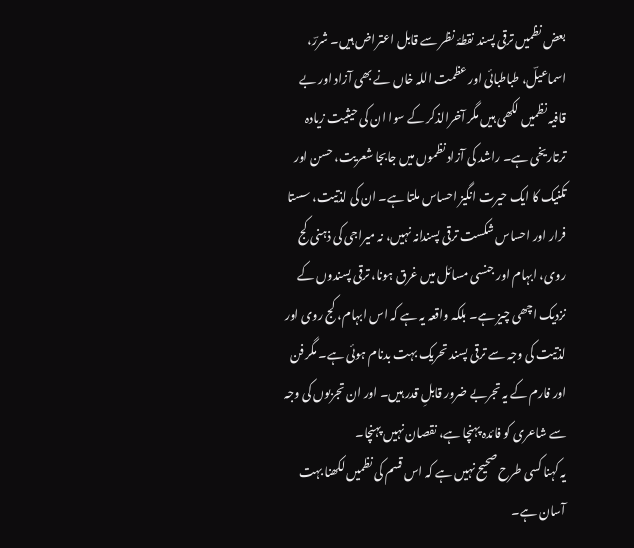بعض نظمیں ترقی پسند نقطۂ نظر سے قابل اعتراض ہیں۔ شررؔ، اسماعیلؔ، طباطبائی اور عظمت اللہ خاں نے بھی آزاد اور بے قافیہ نظمیں لکھی ہیں مگر آخرالذکر کے سوا ان کی حیثیت زیادہ ترتاریخی ہے۔ راشد کی آزاد نظموں میں جابجا شعریت، حسن اور تکنیک کا ایک حیرت انگیز احساس ملتا ہے۔ ان کی لذتیت، سستا فرار اور احساس شکست ترقی پسندانہ نہیں، نہ میراجی کی ذہنی کج روی، ابہام اور جنسی مسائل میں غرق ہونا، ترقی پسندوں کے نزدیک اچھی چیز ہے۔ بلکہ واقعہ یہ ہے کہ اس ابہام، کج روی اور لذتیت کی وجہ سے ترقی پسند تحریک بہت بدنام ہوئی ہے۔ مگر فن اور فارم کے یہ تجربے ضرور قابلِ قدر ہیں۔ اور ان تجربوں کی وجہ سے شاعری کو فائدہ پہنچا ہے، نقصان نہیں پہنچا۔
یہ کہنا کسی طرح صحیح نہیں ہے کہ اس قسم کی نظمیں لکھنا بہت آسان ہے۔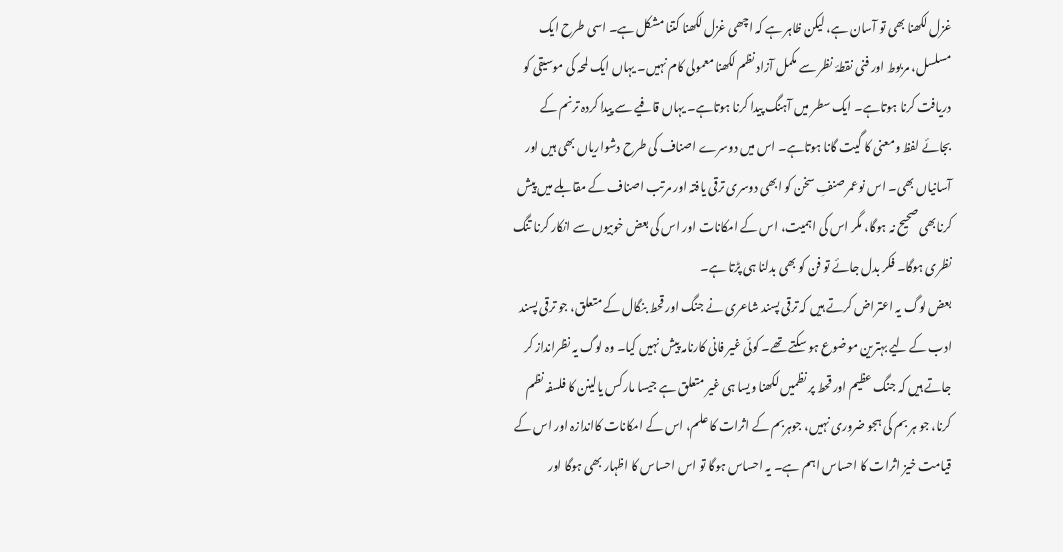غزل لکھنا بھی تو آسان ہے، لیکن ظاہر ہے کہ اچھی غزل لکھنا کتنا مشکل ہے۔ اسی طرح ایک مسلسل، مربوط اور فنی نقطۂ نظر سے مکمل آزاد نظم لکھنا معمولی کام نہیں۔ یہاں ایک لمحہ کی موسیقی کو دریافت کرنا ہوتاہے۔ ایک سطر میں آہنگ پیدا کرنا ہوتاہے۔ یہاں قافیے سے پیدا کردہ ترنم کے بجائے لفظ ومعنی کا گیت گانا ہوتاہے۔ اس میں دوسرے اصناف کی طرح دشواریاں بھی ہیں اور آسانیاں بھی۔ اس نوعمر صنفِ سخن کو ابھی دوسری ترقی یافتہ اور مرتب اصناف کے مقابلے میں پیش کرنابھی صحیح نہ ہوگا، مگر اس کی اہمیت، اس کے امکانات اور اس کی بعض خوبیوں سے انکار کرنا تنگ نظری ہوگا۔ فکر بدل جائے تو فن کو بھی بدلنا ہی پڑتا ہے۔
بعض لوگ یہ اعتراض کرتے ہیں کہ ترقی پسند شاعری نے جنگ اور قحط بنگال کے متعلق، جو ترقی پسند ادب کے لیے بہترین موضوع ہو سکتے تھے۔ کوئی غیر فانی کارنامہ پیش نہیں کیا۔ وہ لوگ یہ نظرانداز کر جاتے ہیں کہ جنگ عظیم اور قحط پر نظمیں لکھنا ویسا ہی غیر متعلق ہے جیسا مارکس یالینن کا فلسفہ نظم کرنا، جو ہر بم کی ہجو ضروری نہیں، جوہربم کے اثرات کا علم، اس کے امکانات کااندازہ اور اس کے قیامت خیز اثرات کا احساس اہم ہے۔ یہ احساس ہوگا تو اس احساس کا اظہار بھی ہوگا اور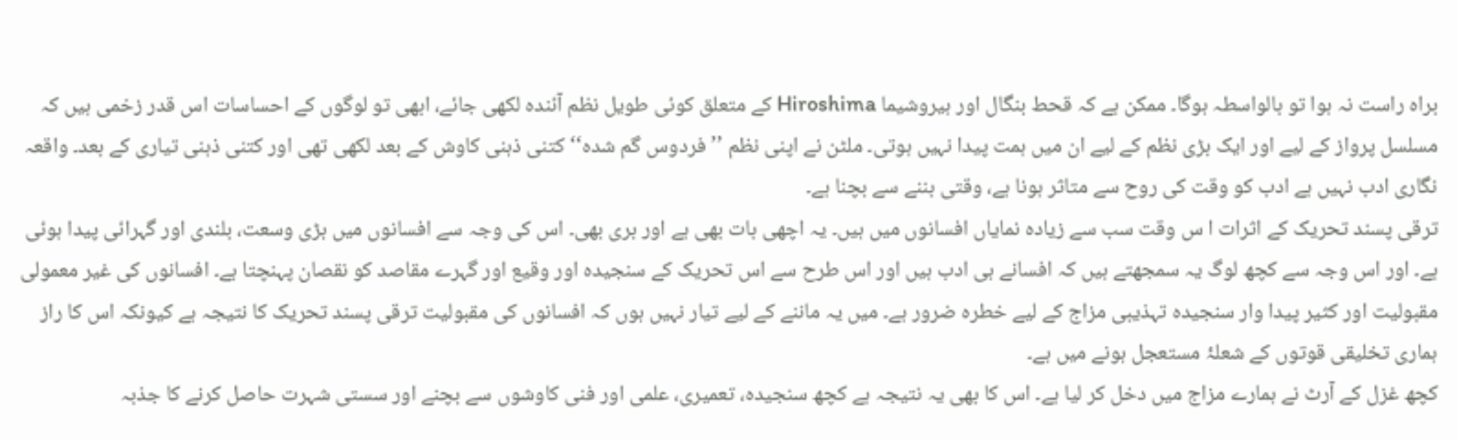براہ راست نہ ہوا تو بالواسطہ ہوگا۔ ممکن ہے کہ قحط بنگال اور ہیروشیما Hiroshima کے متعلق کوئی طویل نظم آئندہ لکھی جائے، ابھی تو لوگوں کے احساسات اس قدر زخمی ہیں کہ مسلسل پرواز کے لیے اور ایک بڑی نظم کے لیے ان میں ہمت پیدا نہیں ہوتی۔ ملٹن نے اپنی نظم ’’فردوس گم شدہ‘‘ کتنی ذہنی کاوش کے بعد لکھی تھی اور کتنی ذہنی تیاری کے بعد۔ واقعہ نگاری ادب نہیں ہے ادب کو وقت کی روح سے متاثر ہونا ہے، وقتی بننے سے بچنا ہے۔
ترقی پسند تحریک کے اثرات ا س وقت سب سے زیادہ نمایاں افسانوں میں ہیں۔ یہ اچھی بات بھی ہے اور بری بھی۔ اس کی وجہ سے افسانوں میں بڑی وسعت، بلندی اور گہرائی پیدا ہوئی ہے۔ اور اس وجہ سے کچھ لوگ یہ سمجھتے ہیں کہ افسانے ہی ادب ہیں اور اس طرح سے اس تحریک کے سنجیدہ اور وقیع اور گہرے مقاصد کو نقصان پہنچتا ہے۔ افسانوں کی غیر معمولی مقبولیت اور کثیر پیدا وار سنجیدہ تہذیبی مزاج کے لیے خطرہ ضرور ہے۔ میں یہ ماننے کے لیے تیار نہیں ہوں کہ افسانوں کی مقبولیت ترقی پسند تحریک کا نتیجہ ہے کیونکہ اس کا راز ہماری تخلیقی قوتوں کے شعلۂ مستعجل ہونے میں ہے۔
کچھ غزل کے آرٹ نے ہمارے مزاج میں دخل کر لیا ہے۔ اس کا بھی یہ نتیجہ ہے کچھ سنجیدہ، تعمیری، علمی اور فنی کاوشوں سے بچنے اور سستی شہرت حاصل کرنے کا جذبہ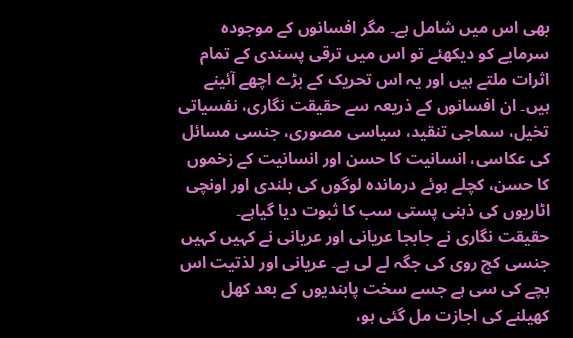بھی اس میں شامل ہے۔ مگر افسانوں کے موجودہ سرمایے کو دیکھئے تو اس میں ترقی پسندی کے تمام اثرات ملتے ہیں اور یہ اس تحریک کے بڑے اچھے آئینے ہیں۔ ان افسانوں کے ذریعہ سے حقیقت نگاری، نفسیاتی تخیل، سماجی تنقید، سیاسی مصوری، جنسی مسائل کی عکاسی، انسانیت کا حسن اور انسانیت کے زخموں کا حسن، کچلے ہوئے درماندہ لوگوں کی بلندی اور اونچی اٹاریوں کی ذہنی پستی سب کا ثبوت دیا گیاہے۔
حقیقت نگاری نے جابجا عریانی اور عریانی نے کہیں کہیں جنسی کج روی کی جگہ لے لی ہے۔ عریانی اور لذتیت اس بچے کی سی ہے جسے سخت پابندیوں کے بعد کھل کھیلنے کی اجازت مل گئی ہو،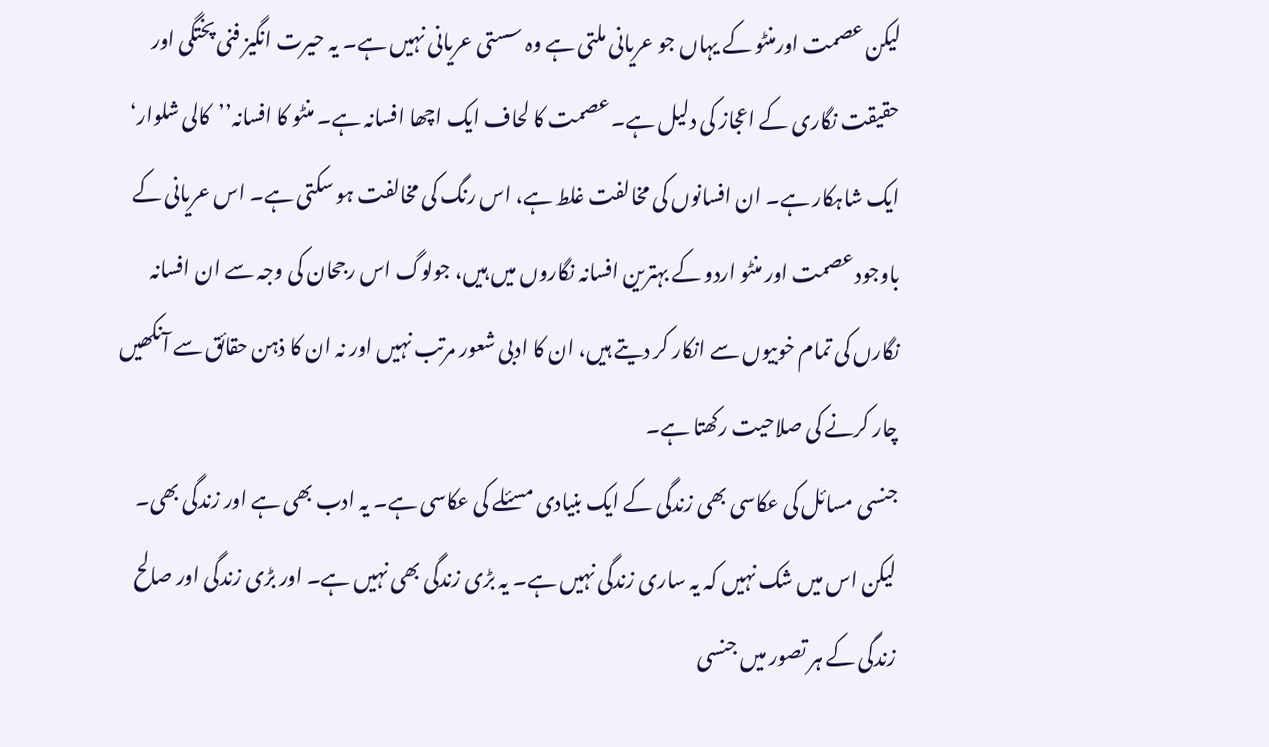لیکن عصمت اورمنٹو کے یہاں جو عریانی ملتی ہے وہ سستی عریانی نہیں ہے۔ یہ حیرت انگیز فنی پختگی اور حقیقت نگاری کے اعجاز کی دلیل ہے۔ عصمت کا لحاف ایک اچھا افسانہ ہے۔ منٹو کا افسانہ’’کالی شلوار‘ ایک شاہکار ہے۔ ان افسانوں کی مخالفت غلط ہے، اس رنگ کی مخالفت ہو سکتی ہے۔ اس عریانی کے باوجود عصمت اور منٹو اردو کے بہترین افسانہ نگاروں میں ہیں، جولوگ اس رجحان کی وجہ سے ان افسانہ نگارں کی تمام خوبیوں سے انکار کر دیتے ہیں، ان کا ادبی شعور مرتب نہیں اور نہ ان کا ذہن حقائق سے آنکھیں چار کرنے کی صلاحیت رکھتا ہے۔
جنسی مسائل کی عکاسی بھی زندگی کے ایک بنیادی مسئلے کی عکاسی ہے۔ یہ ادب بھی ہے اور زندگی بھی۔ لیکن اس میں شک نہیں کہ یہ ساری زندگی نہیں ہے۔ یہ بڑی زندگی بھی نہیں ہے۔ اور بڑی زندگی اور صالح زندگی کے ہر تصور میں جنسی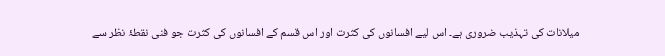میلانات کی تہذیب ضروری ہے۔ اس لیے افسانوں کی کثرت اور اس قسم کے افسانوں کی کثرت جو فنی نقطۂ نظر سے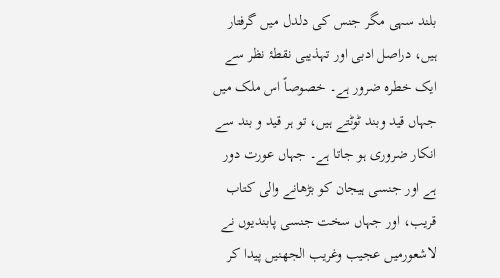بلند سہی مگر جنس کی دلدل میں گرفتار ہیں، دراصل ادبی اور تہذیبی نقطۂ نظر سے ایک خطرہ ضرور ہے۔ خصوصاً اس ملک میں جہاں قید وبند ٹوٹتے ہیں، تو ہر قید و بند سے انکار ضروری ہو جاتا ہے۔ جہاں عورت دور ہے اور جنسی ہیجان کو بڑھانے والی کتاب قریب، اور جہاں سخت جنسی پابندیوں نے لاشعورمیں عجیب وغریب الجھنیں پیدا کر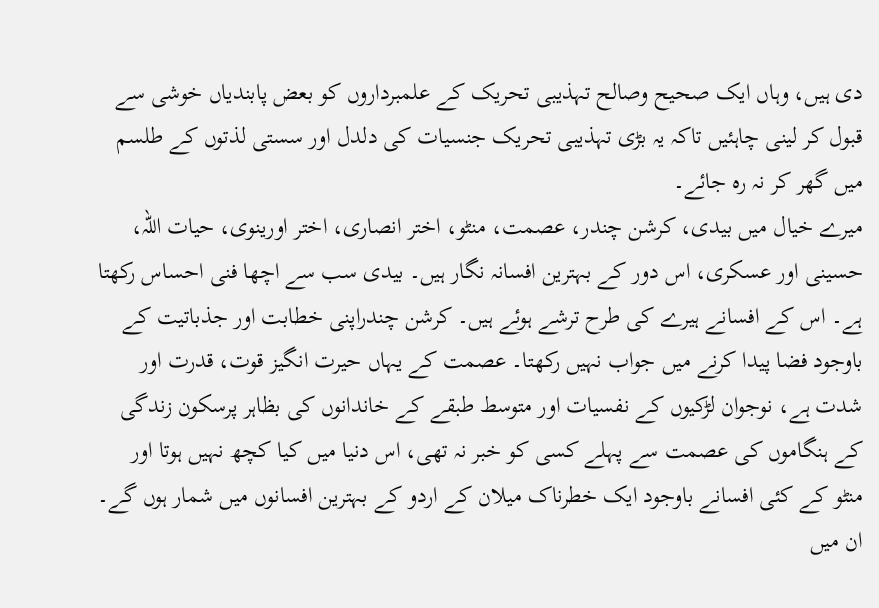دی ہیں، وہاں ایک صحیح وصالح تہذیبی تحریک کے علمبرداروں کو بعض پابندیاں خوشی سے قبول کر لینی چاہئیں تاکہ یہ بڑی تہذیبی تحریک جنسیات کی دلدل اور سستی لذتوں کے طلسم میں گھر کر نہ رہ جائے۔
میرے خیال میں بیدی، کرشن چندر، عصمت، منٹو، اختر انصاری، اختر اورینوی، حیات اللہ، حسینی اور عسکری، اس دور کے بہترین افسانہ نگار ہیں۔ بیدی سب سے اچھا فنی احساس رکھتا ہے۔ اس کے افسانے ہیرے کی طرح ترشے ہوئے ہیں۔ کرشن چندراپنی خطابت اور جذباتیت کے باوجود فضا پیدا کرنے میں جواب نہیں رکھتا۔ عصمت کے یہاں حیرت انگیز قوت، قدرت اور شدت ہے، نوجوان لڑکیوں کے نفسیات اور متوسط طبقے کے خاندانوں کی بظاہر پرسکون زندگی کے ہنگاموں کی عصمت سے پہلے کسی کو خبر نہ تھی، اس دنیا میں کیا کچھ نہیں ہوتا اور منٹو کے کئی افسانے باوجود ایک خطرناک میلان کے اردو کے بہترین افسانوں میں شمار ہوں گے۔ ان میں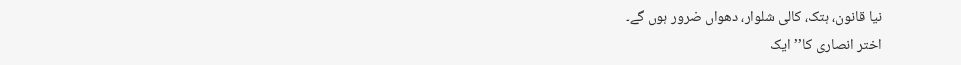نیا قانون، ہتک، کالی شلوار، دھواں ضرور ہوں گے۔
اختر انصاری کا’’ایک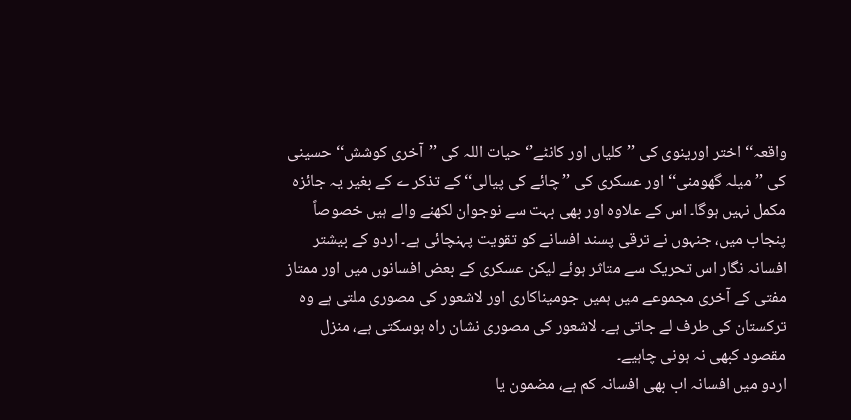واقعہ‘‘ اختر اورینوی کی ’’کلیاں اور کانٹے’‘ حیات اللہ کی ’’آخری کوشش‘‘ حسینی کی ’’میلہ گھومنی‘‘ اور عسکری کی ’’چائے کی پیالی‘‘ کے تذکر ے کے بغیر یہ جائزہ مکمل نہیں ہوگا۔ اس کے علاوہ اور بھی بہت سے نوجوان لکھنے والے ہیں خصوصاً پنجاب میں، جنہوں نے ترقی پسند افسانے کو تقویت پہنچائی ہے۔ اردو کے بیشتر افسانہ نگار اس تحریک سے متاثر ہوئے لیکن عسکری کے بعض افسانوں میں اور ممتاز مفتی کے آخری مجموعے میں ہمیں جومیناکاری اور لاشعور کی مصوری ملتی ہے وہ ترکستان کی طرف لے جاتی ہے۔ لاشعور کی مصوری نشان راہ ہوسکتی ہے، منزل مقصود کبھی نہ ہونی چاہیے۔
اردو میں افسانہ اب بھی افسانہ کم ہے، مضمون یا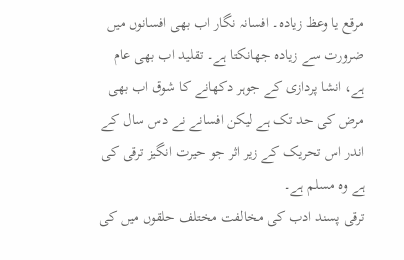مرقع یا وعظ زیادہ۔ افسانہ نگار اب بھی افسانوں میں ضرورت سے زیادہ جھانکتا ہے۔ تقلید اب بھی عام ہے، انشا پردازی کے جوہر دکھانے کا شوق اب بھی مرض کی حد تک ہے لیکن افسانے نے دس سال کے اندر اس تحریک کے زیر اثر جو حیرت انگیز ترقی کی ہے وہ مسلم ہے۔
ترقی پسند ادب کی مخالفت مختلف حلقوں میں کی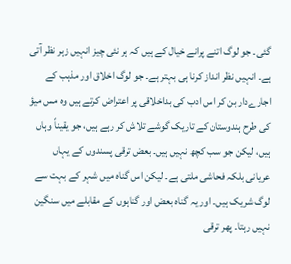گئی۔ جو لوگ اتنے پرانے خیال کے ہیں کہ ہر نئی چیز انہیں زہر نظر آتی ہے۔ انہیں نظر انداز کرنا ہی بہتر ہے۔ جو لوگ اخلاق اور مذہب کے اجارےدار بن کر اس ادب کی بداخلاقی پر اعتراض کرتے ہیں وہ مس میؤ کی طرح ہندوستان کے تاریک گوشے تلاش کر رہے ہیں، جو یقیناً وہاں ہیں، لیکن جو سب کچھ نہیں ہیں۔ بعض ترقی پسندوں کے یہاں عریانی بلکہ فحاشی ملتی ہے۔ لیکن اس گناہ میں شہر کے بہت سے لوگ شریک ہیں۔ اور یہ گناہ بعض اور گناہوں کے مقابلے میں سنگین نہیں رہتا۔ پھر ترقی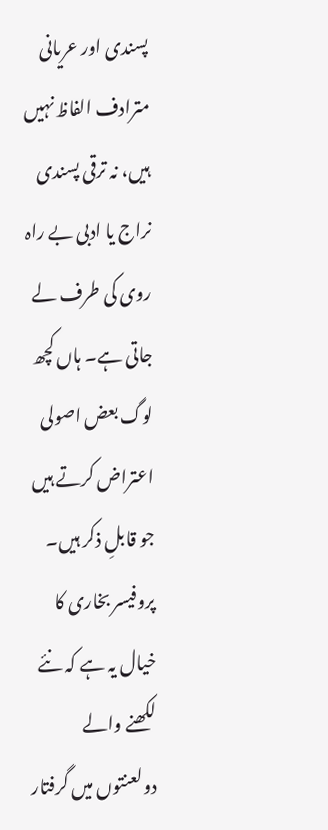پسندی اور عریانی مترادف الفاظ نہیں ہیں، نہ ترقی پسندی نراج یا ادبی بے راہ روی کی طرف لے جاتی ہے۔ ہاں کچھ لوگ بعض اصولی اعتراض کرتے ہیں جو قابلِ ذکر ہیں۔
پروفیسر بخاری کا خیال یہ ہے کہ نئے لکھنے والے دولعنتوں میں گرفتار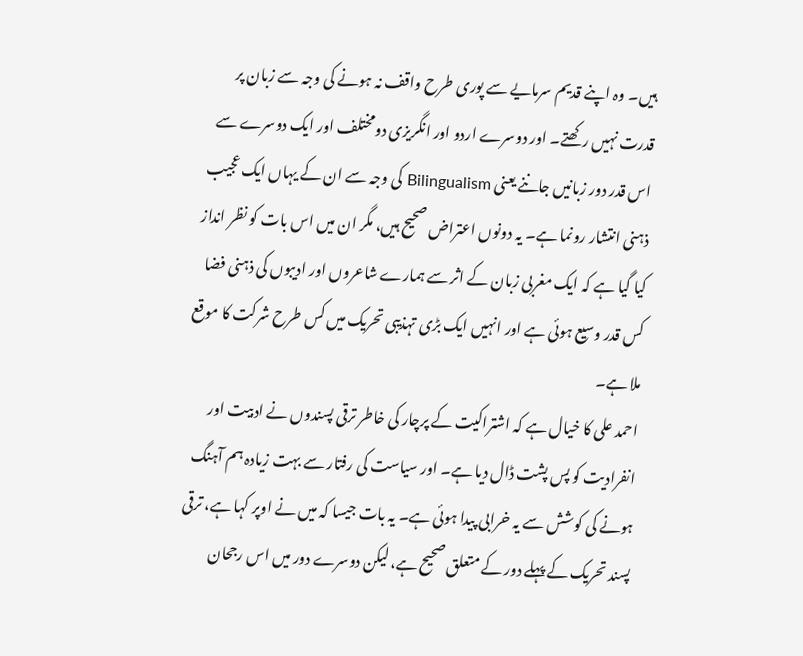ہیں۔ وہ اپنے قدیم سرمایے سے پوری طرح واقف نہ ہونے کی وجہ سے زبان پر قدرت نہیں رکھتے۔ اور دوسرے اردو اور انگریزی دومختلف اور ایک دوسرے سے اس قدر دور زبانیں جاننے یعنی Bilingualism کی وجہ سے ان کے یہاں ایک عجیب ذہنی انتشار رونما ہے۔ یہ دونوں اعتراض صحیح ہیں، مگر ان میں اس بات کو نظر انداز کیا گیا ہے کہ ایک مغربی زبان کے اثر سے ہمارے شاعروں اور ادیبوں کی ذہنی فضا کس قدر وسیع ہوئی ہے اور انہیں ایک بڑی تہذیبی تحریک میں کس طرح شرکت کا موقع ملا ہے۔
احمد علی کا خیال ہے کہ اشتراکیت کے پرچار کی خاطر ترقی پسندوں نے ادبیت اور انفرادیت کو پس پشت ڈال دیا ہے۔ اور سیاست کی رفتار سے بہت زیادہ ہم آہنگ ہونے کی کوشش سے یہ خرابی پیدا ہوئی ہے۔ یہ بات جیسا کہ میں نے اوپر کہا ہے، ترقی پسند تحریک کے پہلے دور کے متعلق صحیح ہے، لیکن دوسرے دور میں اس رجحان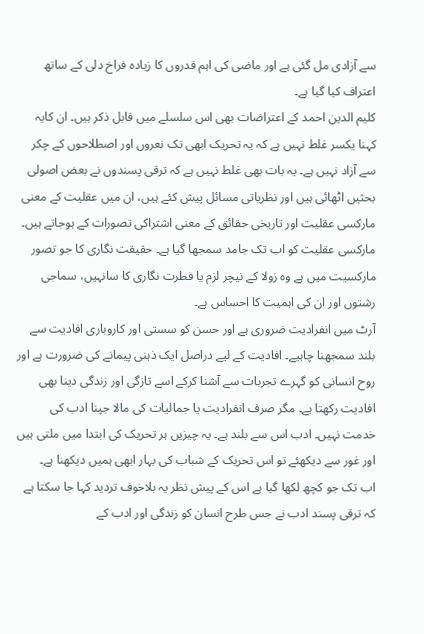سے آزادی مل گئی ہے اور ماضی کی اہم قدروں کا زیادہ فراخ دلی کے ساتھ اعتراف کیا گیا ہے۔
کلیم الدین احمد کے اعتراضات بھی اس سلسلے میں قابل ذکر ہیں۔ ان کایہ کہنا یکسر غلط نہیں ہے کہ یہ تحریک ابھی تک نعروں اور اصطلاحوں کے چکر سے آزاد نہیں ہے۔ یہ بات بھی غلط نہیں ہے کہ ترقی پسندوں نے بعض اصولی بحثیں اٹھائی ہیں اور نظریاتی مسائل پیش کئے ہیں، ان میں عقلیت کے معنی مارکسی عقلیت اور تاریخی حقائق کے معنی اشتراکی تصورات کے ہوجاتے ہیں۔ مارکسی عقلیت کو اب تک جامد سمجھا گیا ہے۔ حقیقت نگاری کا جو تصور مارکسیت میں ہے وہ زولا کے نیچر لزم یا فطرت نگاری کا سانہیں، سماجی رشتوں اور ان کی اہمیت کا احساس ہے۔
آرٹ میں انفرادیت ضروری ہے اور حسن کو سستی اور کاروباری افادیت سے بلند سمجھنا چاہیے۔ افادیت کے لیے دراصل ایک ذہنی پیمانے کی ضرورت ہے اور روح انسانی کو گہرے تجربات سے آشنا کرکے اسے تازگی اور زندگی دینا بھی افادیت رکھتا ہے۔ مگر صرف انفرادیت یا جمالیات کی مالا جپنا ادب کی خدمت نہیں۔ ادب اس سے بلند ہے۔ یہ چیزیں ہر تحریک کی ابتدا میں ملتی ہیں اور غور سے دیکھئے تو اس تحریک کے شباب کی بہار ابھی ہمیں دیکھنا ہے۔
اب تک جو کچھ لکھا گیا ہے اس کے پیش نظر یہ بلاخوف تردید کہا جا سکتا ہے کہ ترقی پسند ادب نے جس طرح انسان کو زندگی اور ادب کے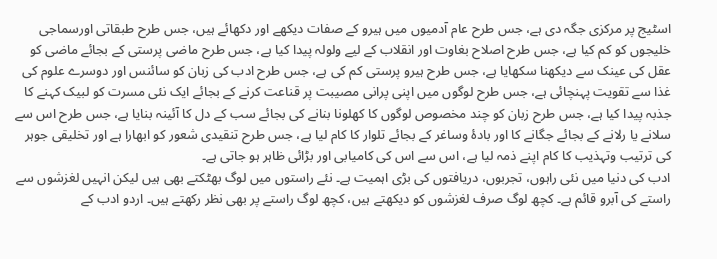اسٹیج پر مرکزی جگہ دی ہے، جس طرح عام آدمیوں میں ہیرو کے صفات دیکھے اور دکھائے ہیں، جس طرح طبقاتی اورسماجی خلیجوں کو کم کیا ہے، جس طرح اصلاح بغاوت اور انقلاب کے لیے ولولہ پیدا کیا ہے، جس طرح ماضی پرستی کے بجائے ماضی کو عقل کی عینک سے دیکھنا سکھایا ہے، جس طرح ہیرو پرستی کم کی ہے، جس طرح ادب کی زبان کو سائنس اور دوسرے علوم کی غذا سے تقویت پہنچائی ہے، جس طرح لوگوں میں اپنی پرانی مصیبت پر قناعت کرنے کے بجائے ایک نئی مسرت کو لبیک کہنے کا جذبہ پیدا کیا ہے، جس طرح زبان کو چند مخصوص لوگوں کا کھلونا بنانے کی بجائے سب کے دل کا آئینہ بنایا ہے، جس طرح اس سے سلانے یا رلانے کے بجائے جگانے کا اور بادۂ وساغر کے بجائے تلوار کا کام لیا ہے، جس طرح تنقیدی شعور کو ابھارا ہے اور تخلیقی جوہر کی ترتیب وتہذیب کا کام اپنے ذمہ لیا ہے، اس سے اس کی کامیابی اور بڑائی ظاہر ہو جاتی ہے۔
ادب کی دنیا میں نئی راہوں، تجربوں، دریافتوں کی بڑی اہمیت ہے۔ نئے راستوں میں لوگ بھٹکتے بھی ہیں لیکن انہیں لغزشوں سے راستے کی آبرو قائم ہے۔ کچھ لوگ صرف لغزشوں کو دیکھتے ہیں، کچھ لوگ راستے پر بھی نظر رکھتے ہیں۔ اردو ادب کے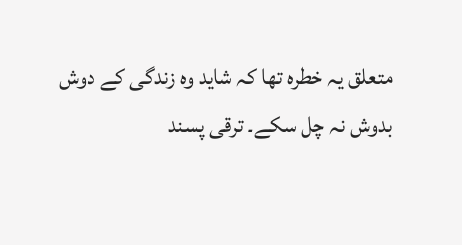متعلق یہ خطرہ تھا کہ شاید وہ زندگی کے دوش بدوش نہ چل سکے۔ ترقی پسند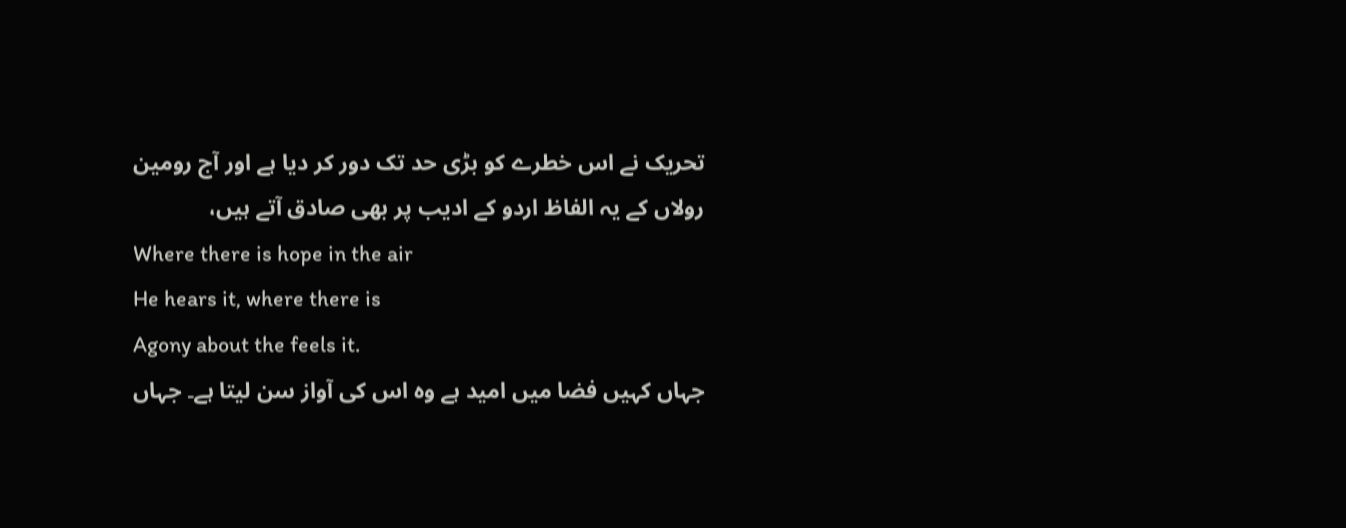تحریک نے اس خطرے کو بڑی حد تک دور کر دیا ہے اور آج رومین رولاں کے یہ الفاظ اردو کے ادیب پر بھی صادق آتے ہیں،
Where there is hope in the air
He hears it, where there is
Agony about the feels it.
جہاں کہیں فضا میں امید ہے وہ اس کی آواز سن لیتا ہے۔ جہاں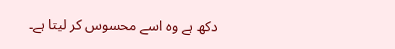دکھ ہے وہ اسے محسوس کر لیتا ہے۔